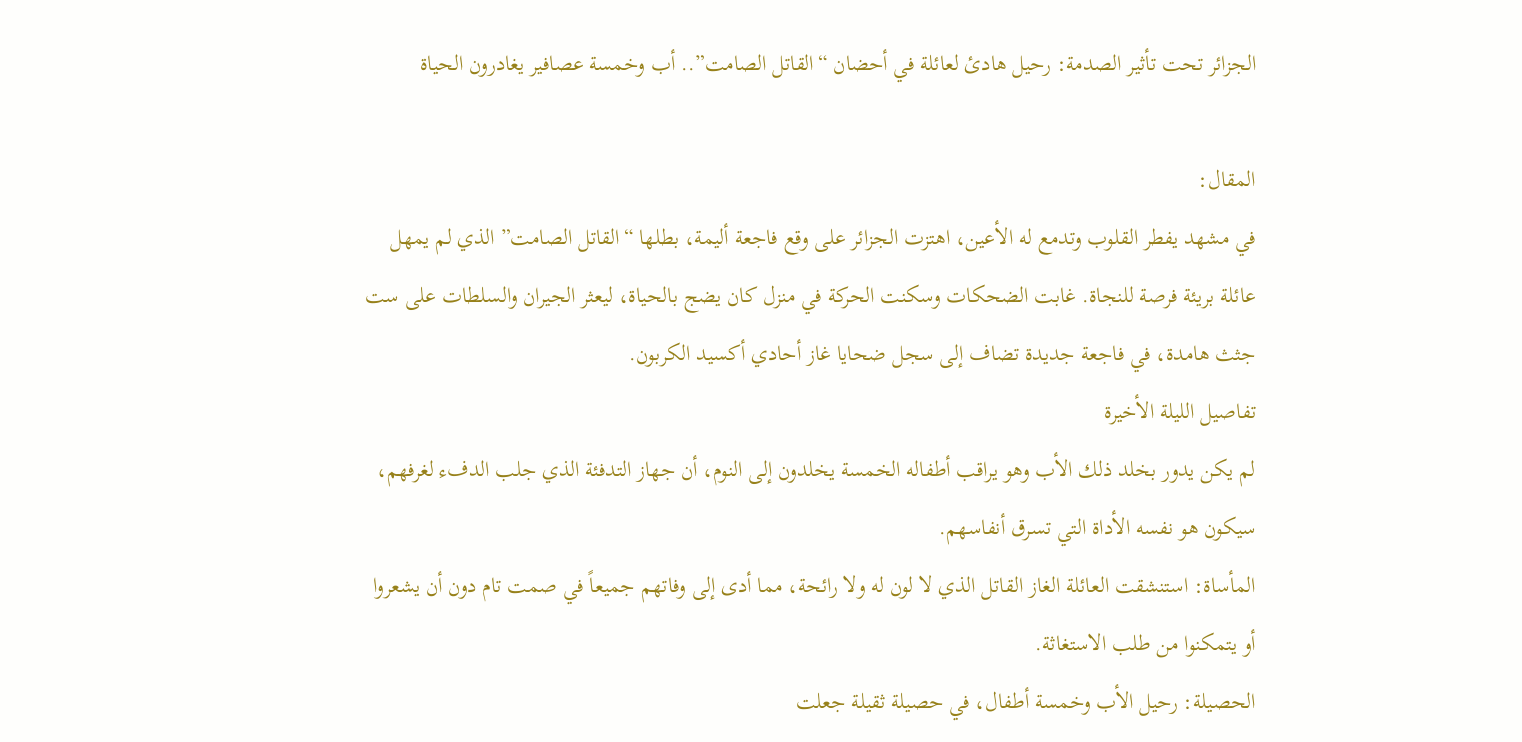الجزائر تحت تأثير الصدمة: رحيل هادئ لعائلة في أحضان “القاتل الصامت”.. أب وخمسة عصافير يغادرون الحياة

المقال:
في مشهد يفطر القلوب وتدمع له الأعين، اهتزت الجزائر على وقع فاجعة أليمة، بطلها “القاتل الصامت” الذي لم يمهل عائلة بريئة فرصة للنجاة. غابت الضحكات وسكنت الحركة في منزل كان يضج بالحياة، ليعثر الجيران والسلطات على ست جثث هامدة، في فاجعة جديدة تضاف إلى سجل ضحايا غاز أحادي أكسيد الكربون.
تفاصيل الليلة الأخيرة
لم يكن يدور بخلد ذلك الأب وهو يراقب أطفاله الخمسة يخلدون إلى النوم، أن جهاز التدفئة الذي جلب الدفء لغرفهم، سيكون هو نفسه الأداة التي تسرق أنفاسهم.
المأساة: استنشقت العائلة الغاز القاتل الذي لا لون له ولا رائحة، مما أدى إلى وفاتهم جميعاً في صمت تام دون أن يشعروا أو يتمكنوا من طلب الاستغاثة.
الحصيلة: رحيل الأب وخمسة أطفال، في حصيلة ثقيلة جعلت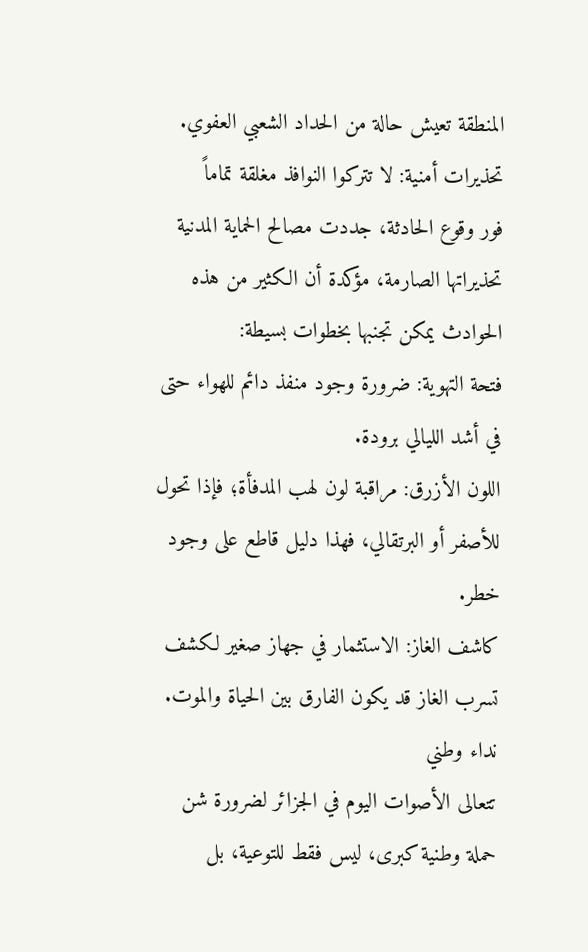المنطقة تعيش حالة من الحداد الشعبي العفوي.
تحذيرات أمنية: لا تتركوا النوافذ مغلقة تماماً
فور وقوع الحادثة، جددت مصالح الحماية المدنية تحذيراتها الصارمة، مؤكدة أن الكثير من هذه الحوادث يمكن تجنبها بخطوات بسيطة:
فتحة التهوية: ضرورة وجود منفذ دائم للهواء حتى في أشد الليالي برودة.
اللون الأزرق: مراقبة لون لهب المدفأة؛ فإذا تحول للأصفر أو البرتقالي، فهذا دليل قاطع على وجود خطر.
كاشف الغاز: الاستثمار في جهاز صغير لكشف تسرب الغاز قد يكون الفارق بين الحياة والموت.
نداء وطني
تتعالى الأصوات اليوم في الجزائر لضرورة شن حملة وطنية كبرى، ليس فقط للتوعية، بل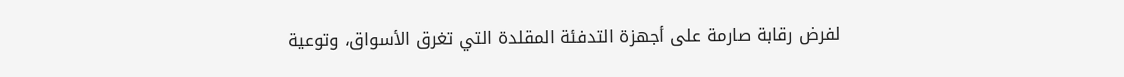لفرض رقابة صارمة على أجهزة التدفئة المقلدة التي تغرق الأسواق، وتوعية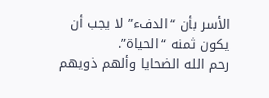الأسر بأن “الدفء” لا يجب أن يكون ثمنه “الحياة”.
رحم الله الضحايا وألهم ذويهم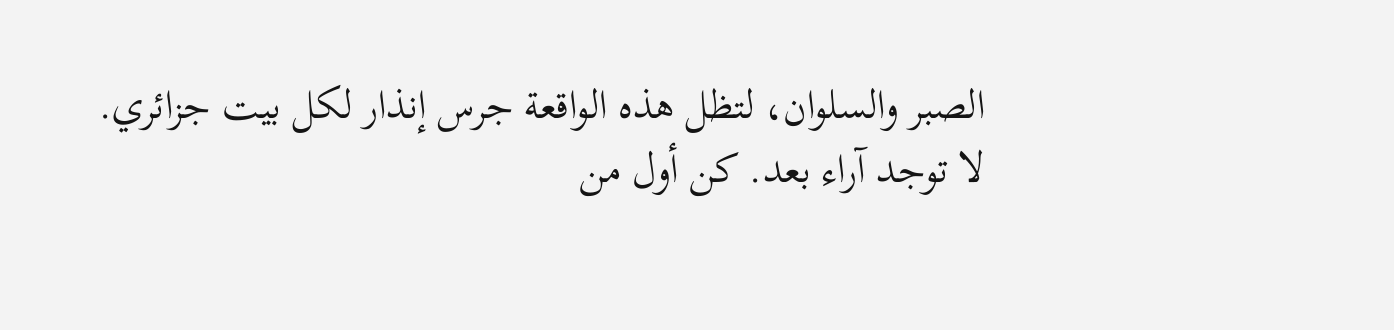الصبر والسلوان، لتظل هذه الواقعة جرس إنذار لكل بيت جزائري.
لا توجد آراء بعد. كن أول من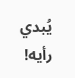يُبدي رأيه!